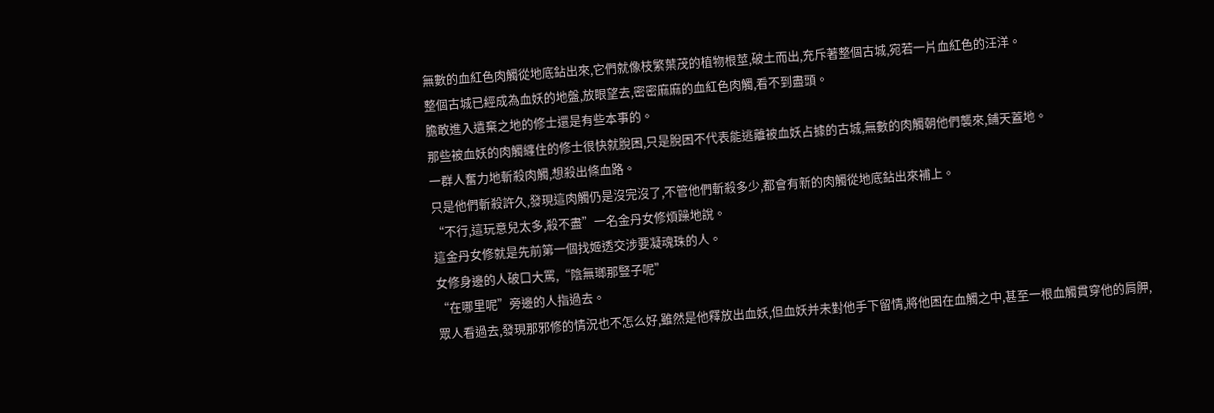無數的血紅色肉觸從地底鉆出來,它們就像枝繁葉茂的植物根莖,破土而出,充斥著整個古城,宛若一片血紅色的汪洋。
整個古城已經成為血妖的地盤,放眼望去,密密麻麻的血紅色肉觸,看不到盡頭。
膽敢進入遺棄之地的修士還是有些本事的。
那些被血妖的肉觸纏住的修士很快就脫困,只是脫困不代表能逃離被血妖占據的古城,無數的肉觸朝他們襲來,鋪天蓋地。
一群人奮力地斬殺肉觸,想殺出條血路。
只是他們斬殺許久,發現這肉觸仍是沒完沒了,不管他們斬殺多少,都會有新的肉觸從地底鉆出來補上。
“不行,這玩意兒太多,殺不盡”一名金丹女修煩躁地說。
這金丹女修就是先前第一個找姬透交涉要凝魂珠的人。
女修身邊的人破口大罵,“陰無瑯那豎子呢”
“在哪里呢”旁邊的人指過去。
眾人看過去,發現那邪修的情況也不怎么好,雖然是他釋放出血妖,但血妖并未對他手下留情,將他困在血觸之中,甚至一根血觸貫穿他的肩胛,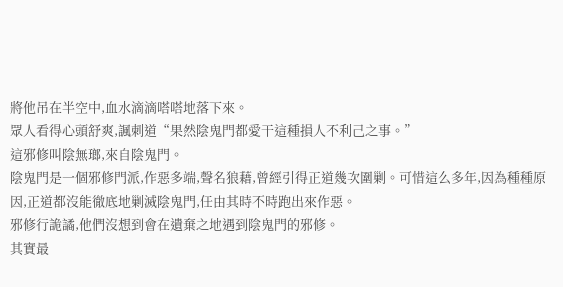將他吊在半空中,血水滴滴嗒嗒地落下來。
眾人看得心頭舒爽,諷刺道“果然陰鬼門都愛干這種損人不利己之事。”
這邪修叫陰無瑯,來自陰鬼門。
陰鬼門是一個邪修門派,作惡多端,聲名狼藉,曾經引得正道幾次圍剿。可惜這么多年,因為種種原因,正道都沒能徹底地剿滅陰鬼門,任由其時不時跑出來作惡。
邪修行詭譎,他們沒想到會在遺棄之地遇到陰鬼門的邪修。
其實最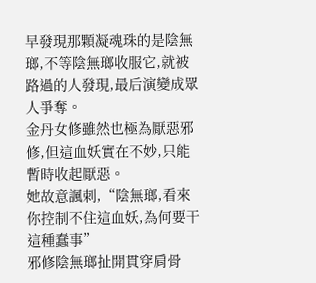早發現那顆凝魂珠的是陰無瑯,不等陰無瑯收服它,就被路過的人發現,最后演變成眾人爭奪。
金丹女修雖然也極為厭惡邪修,但這血妖實在不妙,只能暫時收起厭惡。
她故意諷刺,“陰無瑯,看來你控制不住這血妖,為何要干這種蠢事”
邪修陰無瑯扯開貫穿肩骨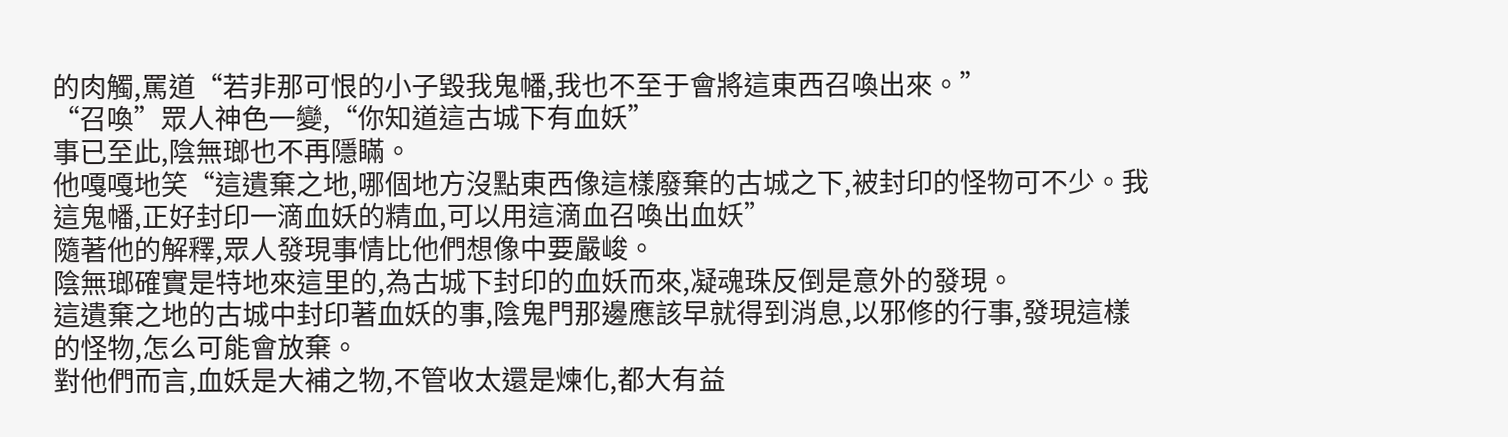的肉觸,罵道“若非那可恨的小子毀我鬼幡,我也不至于會將這東西召喚出來。”
“召喚”眾人神色一變,“你知道這古城下有血妖”
事已至此,陰無瑯也不再隱瞞。
他嘎嘎地笑“這遺棄之地,哪個地方沒點東西像這樣廢棄的古城之下,被封印的怪物可不少。我這鬼幡,正好封印一滴血妖的精血,可以用這滴血召喚出血妖”
隨著他的解釋,眾人發現事情比他們想像中要嚴峻。
陰無瑯確實是特地來這里的,為古城下封印的血妖而來,凝魂珠反倒是意外的發現。
這遺棄之地的古城中封印著血妖的事,陰鬼門那邊應該早就得到消息,以邪修的行事,發現這樣的怪物,怎么可能會放棄。
對他們而言,血妖是大補之物,不管收太還是煉化,都大有益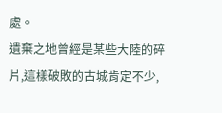處。
遺棄之地曾經是某些大陸的碎片,這樣破敗的古城肯定不少,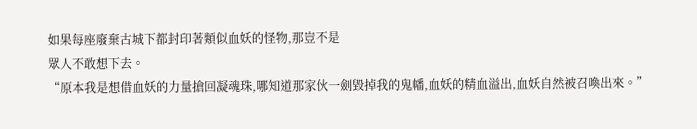如果每座廢棄古城下都封印著類似血妖的怪物,那豈不是
眾人不敢想下去。
“原本我是想借血妖的力量搶回凝魂珠,哪知道那家伙一劍毀掉我的鬼幡,血妖的精血溢出,血妖自然被召喚出來。”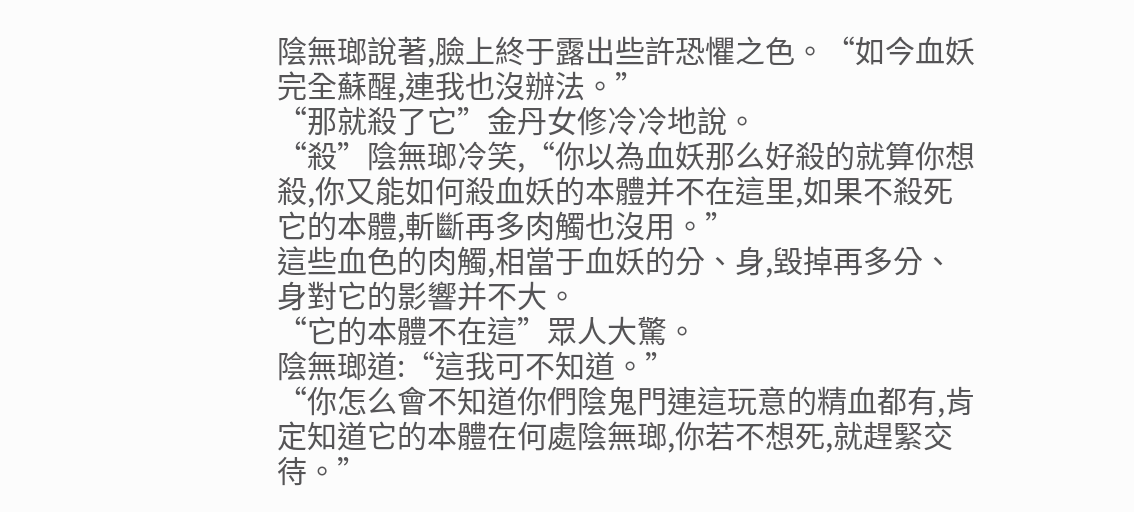陰無瑯說著,臉上終于露出些許恐懼之色。“如今血妖完全蘇醒,連我也沒辦法。”
“那就殺了它”金丹女修冷冷地說。
“殺”陰無瑯冷笑,“你以為血妖那么好殺的就算你想殺,你又能如何殺血妖的本體并不在這里,如果不殺死它的本體,斬斷再多肉觸也沒用。”
這些血色的肉觸,相當于血妖的分、身,毀掉再多分、身對它的影響并不大。
“它的本體不在這”眾人大驚。
陰無瑯道:“這我可不知道。”
“你怎么會不知道你們陰鬼門連這玩意的精血都有,肯定知道它的本體在何處陰無瑯,你若不想死,就趕緊交待。”